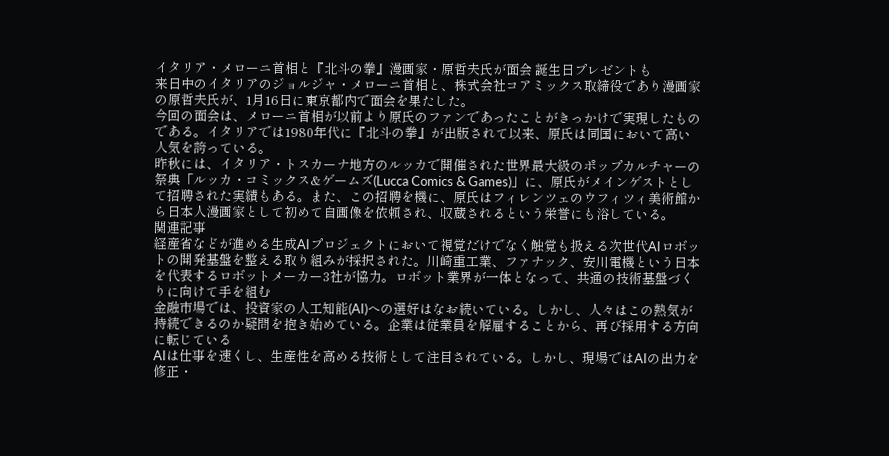イタリア・メローニ首相と『北斗の拳』漫画家・原哲夫氏が面会 誕生日プレゼントも
来日中のイタリアのジョルジャ・メローニ首相と、株式会社コアミックス取締役であり漫画家の原哲夫氏が、1月16日に東京都内で面会を果たした。
今回の面会は、メローニ首相が以前より原氏のファンであったことがきっかけで実現したものである。イタリアでは1980年代に『北斗の拳』が出版されて以来、原氏は同国において高い人気を誇っている。
昨秋には、イタリア・トスカーナ地方のルッカで開催された世界最大級のポップカルチャーの祭典「ルッカ・コミックス&ゲームズ(Lucca Comics & Games)」に、原氏がメインゲストとして招聘された実績もある。また、この招聘を機に、原氏はフィレンツェのウフィツィ美術館から日本人漫画家として初めて自画像を依頼され、収蔵されるという栄誉にも浴している。
関連記事
経産省などが進める生成AIプロジェクトにおいて視覚だけでなく触覚も扱える次世代AIロボットの開発基盤を整える取り組みが採択された。川崎重工業、ファナック、安川電機という日本を代表するロボットメーカー3社が協力。ロボット業界が一体となって、共通の技術基盤づくりに向けて手を組む
金融市場では、投資家の人工知能(AI)への選好はなお続いている。しかし、人々はこの熱気が持続できるのか疑問を抱き始めている。企業は従業員を解雇することから、再び採用する方向に転じている
AIは仕事を速くし、生産性を高める技術として注目されている。しかし、現場ではAIの出力を修正・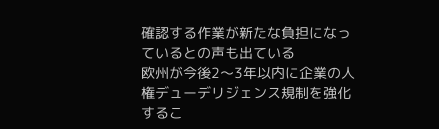確認する作業が新たな負担になっているとの声も出ている
欧州が今後2〜3年以内に企業の人権デューデリジェンス規制を強化するこ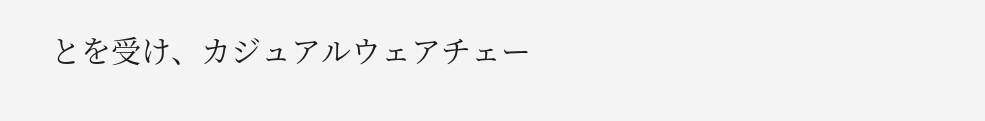とを受け、カジュアルウェアチェー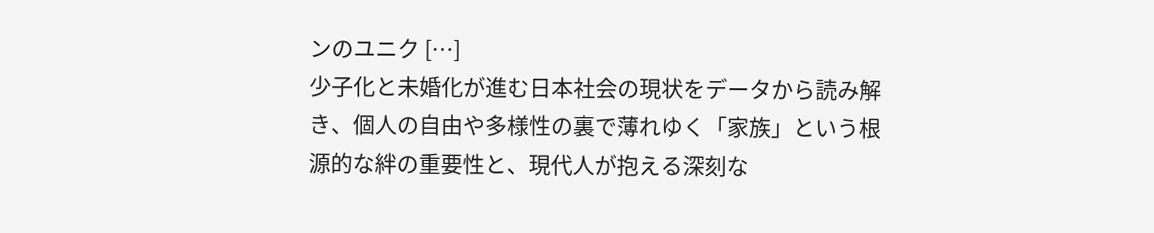ンのユニク […]
少子化と未婚化が進む日本社会の現状をデータから読み解き、個人の自由や多様性の裏で薄れゆく「家族」という根源的な絆の重要性と、現代人が抱える深刻な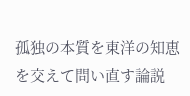孤独の本質を東洋の知恵を交えて問い直す論説